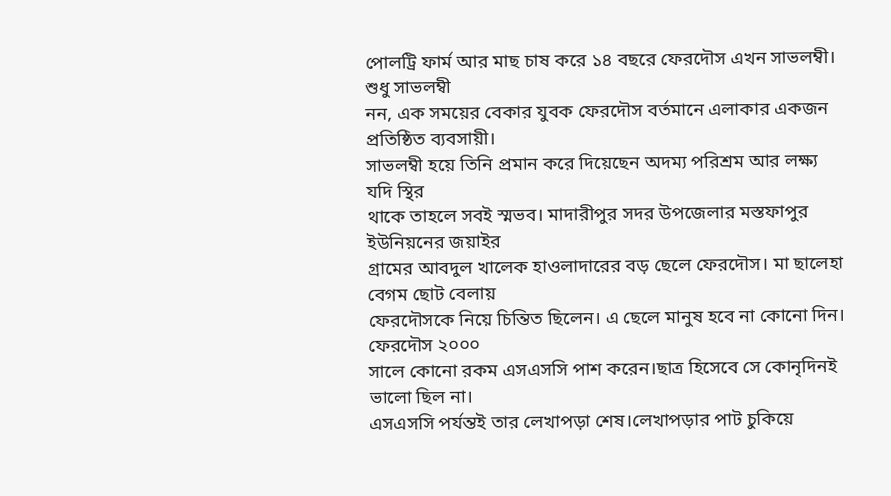পোলট্রি ফার্ম আর মাছ চাষ করে ১৪ বছরে ফেরদৌস এখন সাভলম্বী। শুধু সাভলম্বী
নন, এক সময়ের বেকার যুবক ফেরদৌস বর্তমানে এলাকার একজন প্রতিষ্ঠিত ব্যবসায়ী।
সাভলম্বী হয়ে তিনি প্রমান করে দিয়েছেন অদম্য পরিশ্রম আর লক্ষ্য যদি স্থির
থাকে তাহলে সবই স্মভব। মাদারীপুর সদর উপজেলার মস্তফাপুর ইউনিয়নের জয়াইর
গ্রামের আবদুল খালেক হাওলাদারের বড় ছেলে ফেরদৌস। মা ছালেহা বেগম ছোট বেলায়
ফেরদৌসকে নিয়ে চিন্তিত ছিলেন। এ ছেলে মানুষ হবে না কোনো দিন। ফেরদৌস ২০০০
সালে কোনো রকম এসএসসি পাশ করেন।ছাত্র হিসেবে সে কোনৃদিনই ভালো ছিল না।
এসএসসি পর্যন্তই তার লেখাপড়া শেষ।লেখাপড়ার পাট চুকিয়ে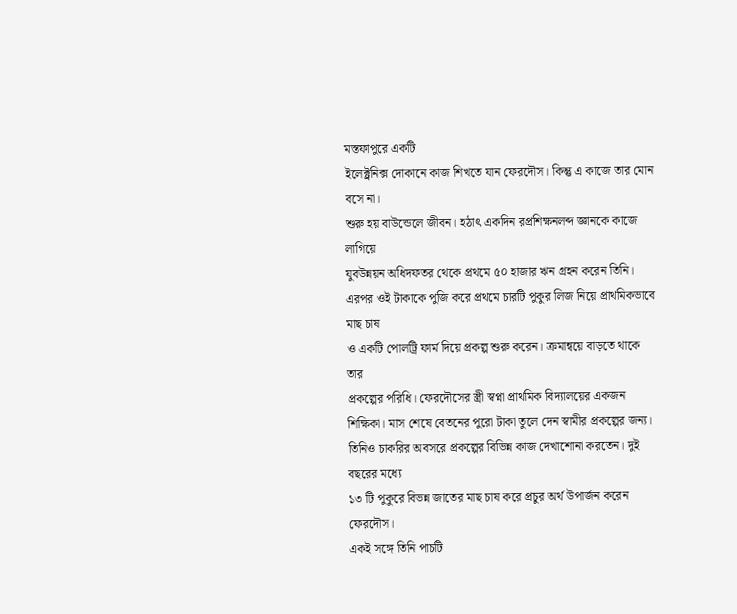মস্তফাপুরে একটি
ইলেক্ট্রনিক্স দোকানে কাজ শিখতে যান ফেরদৌস। কিন্তু এ কাজে তার মোন বসে না।
শুরু হয় বাউন্ডেলে জীবন। হঠাৎ একদিন রপ্রশিক্ষনলব্দ জ্ঞানকে কাজে লাগিয়ে
যুবউন্নয়ন অধিদফতর থেকে প্রথমে ৫০ হাজার ঋন গ্রহন করেন তিনি।
এরপর ওই টাকাকে পুজি করে প্রথমে চারটি পুকুর লিজ নিয়ে প্রাথমিকভাবে মাছ চাষ
ও একটি পোলট্রি ফার্ম দিয়ে প্রকল্প শুরু করেন। ক্রমান্বয়ে বাড়তে থাকে তার
প্রকল্পের পরিধি। ফেরদৌসের স্ত্রী স্বপ্না প্রাথমিক বিদ্যালয়ের একজন
শিক্ষিকা। মাস শেষে বেতনের পুরো টাকা তুলে দেন স্বামীর প্রকল্পের জন্য।
তিনিও চাকরির অবসরে প্রকল্পের বিভিন্ন কাজ দেখাশোনা করতেন। দুই বছরের মধ্যে
১৩ টি পুকুরে বিভন্ন জাতের মাছ চাষ করে প্রচুর অর্থ উপার্জন করেন ফেরদৌস।
একই সঙ্গে তিনি পাচটি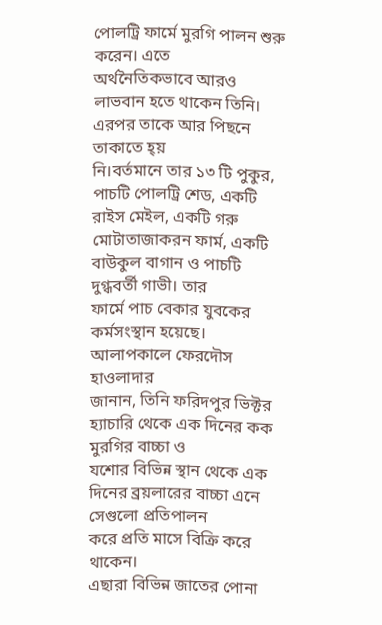পোলট্রি ফার্মে মুরগি পালন শুরু করেন। এতে
অর্থনৈতিকভাবে আরও লাভবান হতে থাকেন তিনি। এরপর তাকে আর পিছনে তাকাতে হ্য়
নি।বর্তমানে তার ১৩ টি পুকুর, পাচটি পোলট্রি শেড, একটি রাইস মেইল, একটি গরু
মোটাতাজাকরন ফার্ম, একটি বাউকুল বাগান ও পাচটি দুগ্ধবর্তী গাভী। তার
ফার্মে পাচ বেকার যুবকের কর্মসংস্থান হয়েছে। আলাপকালে ফেরদৌস হাওলাদার
জানান, তিনি ফরিদপুর ভিক্টর হ্যাচারি থেকে এক দিনের কক মুরগির বাচ্চা ও
যশোর বিভিন্ন স্থান থেকে এক দিনের ব্রয়লারের বাচ্চা এনে সেগুলো প্রতিপালন
করে প্রতি মাসে বিক্রি করে থাকেন।
এছারা বিভিন্ন জাতের পোনা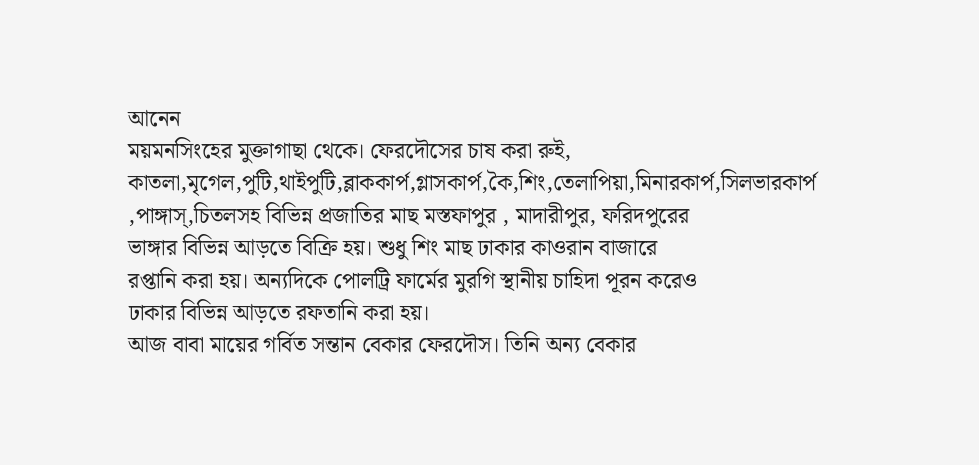আনেন
ময়মনসিংহের মুক্তাগাছা থেকে। ফেরদৌসের চাষ করা রুই,
কাতলা,মৃগেল,পুটি,থাইপুটি,ব্লাককার্প,গ্লাসকার্প,কৈ,শিং,তেলাপিয়া,মিনারকার্প,সিলভারকার্প
,পাঙ্গাস্,চিতলসহ বিভিন্ন প্রজাতির মাছ মস্তফাপুর , মাদারীপুর, ফরিদপুরের
ভাঙ্গার বিভিন্ন আড়তে বিক্রি হয়। শুধু শিং মাছ ঢাকার কাওরান বাজারে
রপ্তানি করা হয়। অন্যদিকে পোলট্রি ফার্মের মুরগি স্থানীয় চাহিদা পূরন করেও
ঢাকার বিভিন্ন আড়তে রফতানি করা হয়।
আজ বাবা মায়ের গর্বিত সন্তান বেকার ফেরদৌস। তিনি অন্য বেকার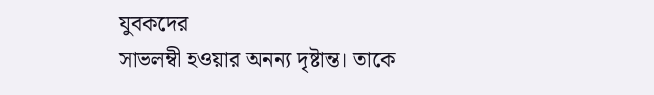যুবকদের
সাভলম্বী হওয়ার অনন্য দৃষ্টান্ত। তাকে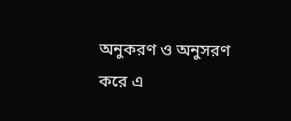অনুকরণ ও অনুসরণ করে এ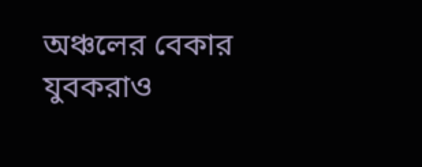অঞ্চলের বেকার
যুবকরাও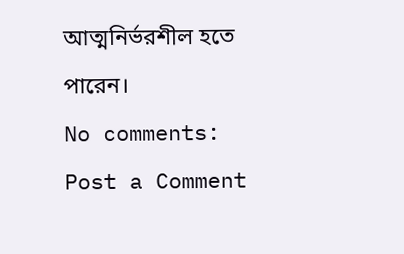আত্মনির্ভরশীল হতে পারেন।
No comments:
Post a Comment